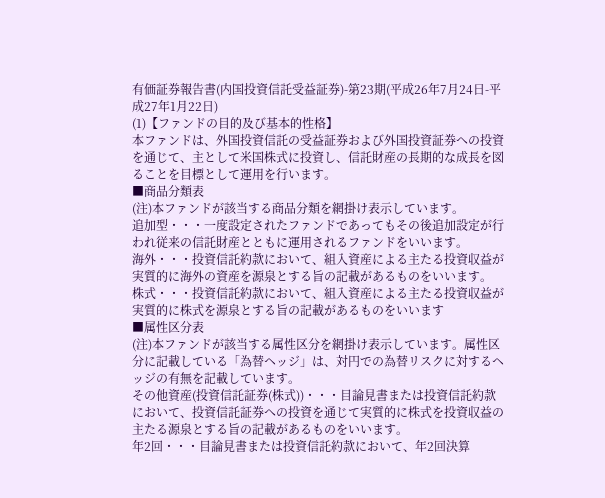有価証券報告書(内国投資信託受益証券)-第23期(平成26年7月24日-平成27年1月22日)
(1)【ファンドの目的及び基本的性格】
本ファンドは、外国投資信託の受益証券および外国投資証券への投資を通じて、主として米国株式に投資し、信託財産の長期的な成長を図ることを目標として運用を行います。
■商品分類表
(注)本ファンドが該当する商品分類を網掛け表示しています。
追加型・・・一度設定されたファンドであってもその後追加設定が行われ従来の信託財産とともに運用されるファンドをいいます。
海外・・・投資信託約款において、組入資産による主たる投資収益が実質的に海外の資産を源泉とする旨の記載があるものをいいます。
株式・・・投資信託約款において、組入資産による主たる投資収益が実質的に株式を源泉とする旨の記載があるものをいいます
■属性区分表
(注)本ファンドが該当する属性区分を網掛け表示しています。属性区分に記載している「為替ヘッジ」は、対円での為替リスクに対するヘッジの有無を記載しています。
その他資産(投資信託証券(株式))・・・目論見書または投資信託約款において、投資信託証券への投資を通じて実質的に株式を投資収益の主たる源泉とする旨の記載があるものをいいます。
年2回・・・目論見書または投資信託約款において、年2回決算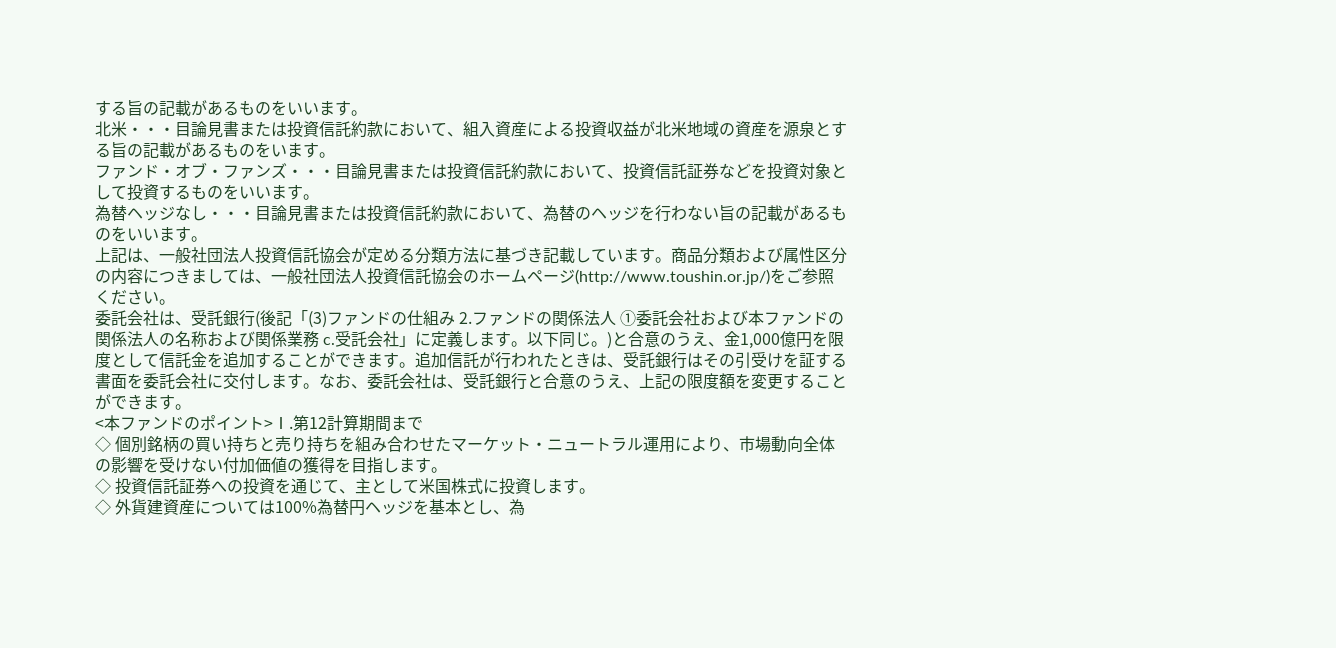する旨の記載があるものをいいます。
北米・・・目論見書または投資信託約款において、組入資産による投資収益が北米地域の資産を源泉とする旨の記載があるものをいます。
ファンド・オブ・ファンズ・・・目論見書または投資信託約款において、投資信託証券などを投資対象として投資するものをいいます。
為替ヘッジなし・・・目論見書または投資信託約款において、為替のヘッジを行わない旨の記載があるものをいいます。
上記は、一般社団法人投資信託協会が定める分類方法に基づき記載しています。商品分類および属性区分の内容につきましては、一般社団法人投資信託協会のホームページ(http://www.toushin.or.jp/)をご参照ください。
委託会社は、受託銀行(後記「(3)ファンドの仕組み 2.ファンドの関係法人 ①委託会社および本ファンドの関係法人の名称および関係業務 c.受託会社」に定義します。以下同じ。)と合意のうえ、金1,000億円を限度として信託金を追加することができます。追加信託が行われたときは、受託銀行はその引受けを証する書面を委託会社に交付します。なお、委託会社は、受託銀行と合意のうえ、上記の限度額を変更することができます。
<本ファンドのポイント>Ⅰ.第12計算期間まで
◇ 個別銘柄の買い持ちと売り持ちを組み合わせたマーケット・ニュートラル運用により、市場動向全体の影響を受けない付加価値の獲得を目指します。
◇ 投資信託証券への投資を通じて、主として米国株式に投資します。
◇ 外貨建資産については100%為替円ヘッジを基本とし、為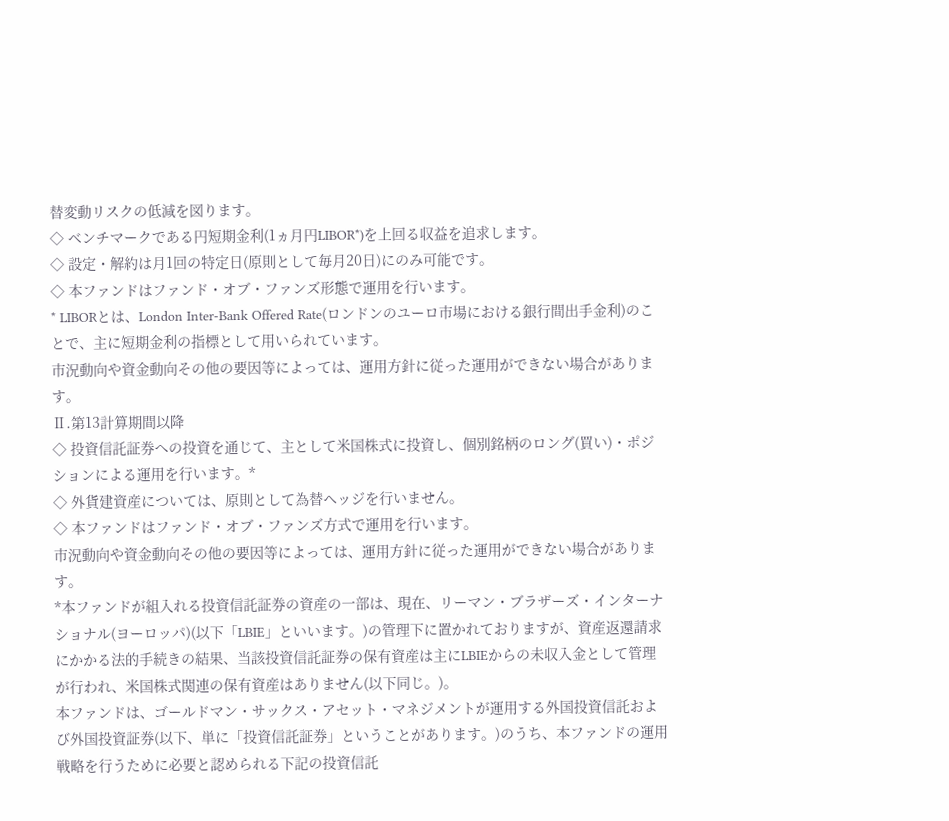替変動リスクの低減を図ります。
◇ ベンチマークである円短期金利(1ヵ月円LIBOR*)を上回る収益を追求します。
◇ 設定・解約は月1回の特定日(原則として毎月20日)にのみ可能です。
◇ 本ファンドはファンド・オブ・ファンズ形態で運用を行います。
* LIBORとは、London Inter-Bank Offered Rate(ロンドンのユーロ市場における銀行間出手金利)のことで、主に短期金利の指標として用いられています。
市況動向や資金動向その他の要因等によっては、運用方針に従った運用ができない場合があります。
Ⅱ.第13計算期間以降
◇ 投資信託証券への投資を通じて、主として米国株式に投資し、個別銘柄のロング(買い)・ポジションによる運用を行います。*
◇ 外貨建資産については、原則として為替ヘッジを行いません。
◇ 本ファンドはファンド・オブ・ファンズ方式で運用を行います。
市況動向や資金動向その他の要因等によっては、運用方針に従った運用ができない場合があります。
*本ファンドが組入れる投資信託証券の資産の一部は、現在、リーマン・ブラザーズ・インターナショナル(ヨーロッパ)(以下「LBIE」といいます。)の管理下に置かれておりますが、資産返還請求にかかる法的手続きの結果、当該投資信託証券の保有資産は主にLBIEからの未収入金として管理が行われ、米国株式関連の保有資産はありません(以下同じ。)。
本ファンドは、ゴールドマン・サックス・アセット・マネジメントが運用する外国投資信託および外国投資証券(以下、単に「投資信託証券」ということがあります。)のうち、本ファンドの運用戦略を行うために必要と認められる下記の投資信託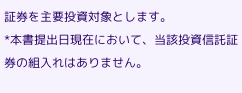証券を主要投資対象とします。
*本書提出日現在において、当該投資信託証券の組入れはありません。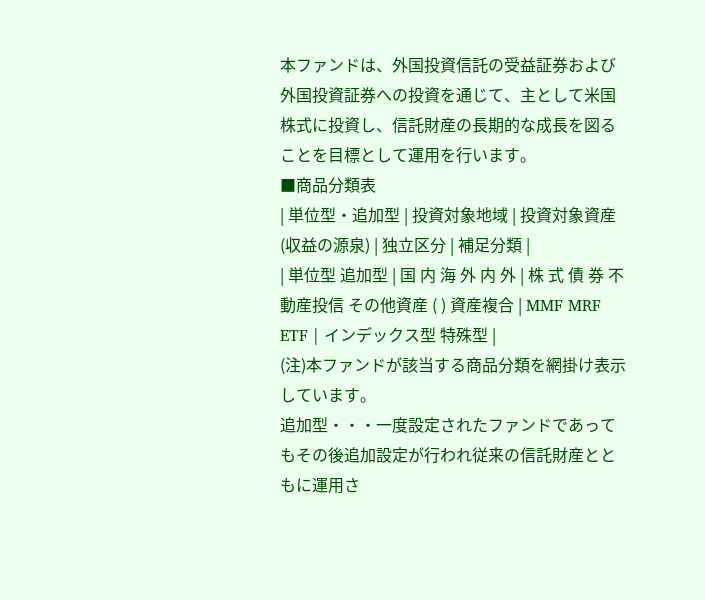本ファンドは、外国投資信託の受益証券および外国投資証券への投資を通じて、主として米国株式に投資し、信託財産の長期的な成長を図ることを目標として運用を行います。
■商品分類表
| 単位型・追加型 | 投資対象地域 | 投資対象資産 (収益の源泉) | 独立区分 | 補足分類 |
| 単位型 追加型 | 国 内 海 外 内 外 | 株 式 債 券 不動産投信 その他資産 ( ) 資産複合 | MMF MRF ETF | インデックス型 特殊型 |
(注)本ファンドが該当する商品分類を網掛け表示しています。
追加型・・・一度設定されたファンドであってもその後追加設定が行われ従来の信託財産とともに運用さ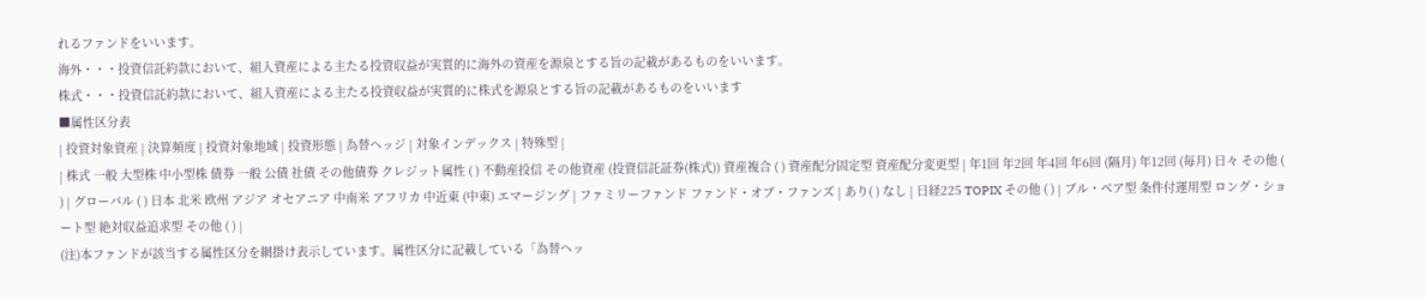れるファンドをいいます。
海外・・・投資信託約款において、組入資産による主たる投資収益が実質的に海外の資産を源泉とする旨の記載があるものをいいます。
株式・・・投資信託約款において、組入資産による主たる投資収益が実質的に株式を源泉とする旨の記載があるものをいいます
■属性区分表
| 投資対象資産 | 決算頻度 | 投資対象地域 | 投資形態 | 為替ヘッジ | 対象インデックス | 特殊型 |
| 株式 一般 大型株 中小型株 債券 一般 公債 社債 その他債券 クレジット属性 ( ) 不動産投信 その他資産 (投資信託証券(株式)) 資産複合 ( ) 資産配分固定型 資産配分変更型 | 年1回 年2回 年4回 年6回 (隔月) 年12回 (毎月) 日々 その他 ( ) | グローバル ( ) 日本 北米 欧州 アジア オセアニア 中南米 アフリカ 中近東 (中東) エマージング | ファミリーファンド ファンド・オブ・ファンズ | あり( ) なし | 日経225 TOPIX その他 ( ) | ブル・ベア型 条件付運用型 ロング・ショート型 絶対収益追求型 その他 ( ) |
(注)本ファンドが該当する属性区分を網掛け表示しています。属性区分に記載している「為替ヘッ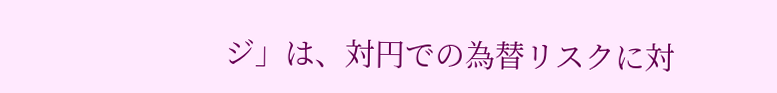ジ」は、対円での為替リスクに対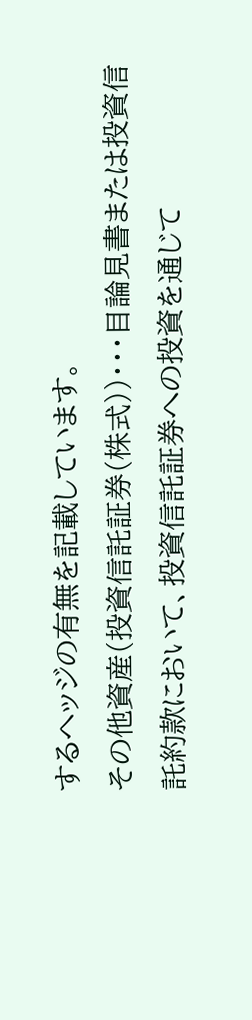するヘッジの有無を記載しています。
その他資産(投資信託証券(株式))・・・目論見書または投資信託約款において、投資信託証券への投資を通じて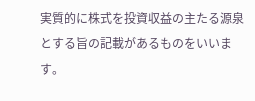実質的に株式を投資収益の主たる源泉とする旨の記載があるものをいいます。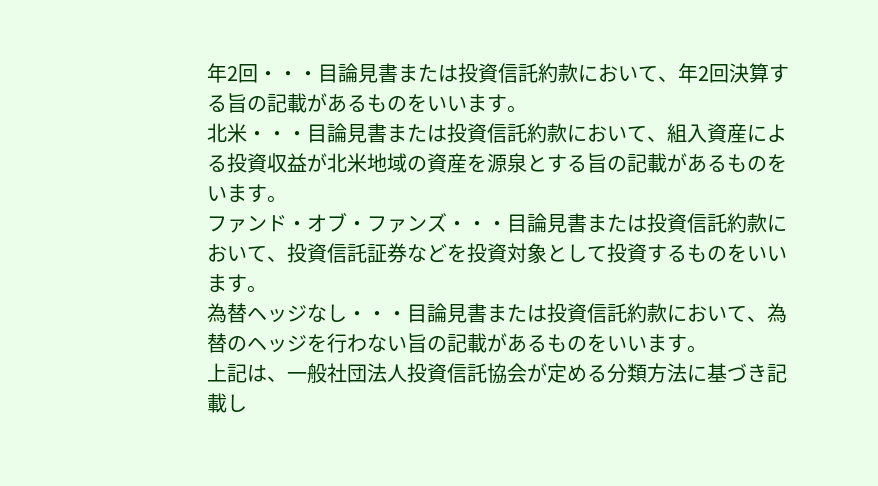年2回・・・目論見書または投資信託約款において、年2回決算する旨の記載があるものをいいます。
北米・・・目論見書または投資信託約款において、組入資産による投資収益が北米地域の資産を源泉とする旨の記載があるものをいます。
ファンド・オブ・ファンズ・・・目論見書または投資信託約款において、投資信託証券などを投資対象として投資するものをいいます。
為替ヘッジなし・・・目論見書または投資信託約款において、為替のヘッジを行わない旨の記載があるものをいいます。
上記は、一般社団法人投資信託協会が定める分類方法に基づき記載し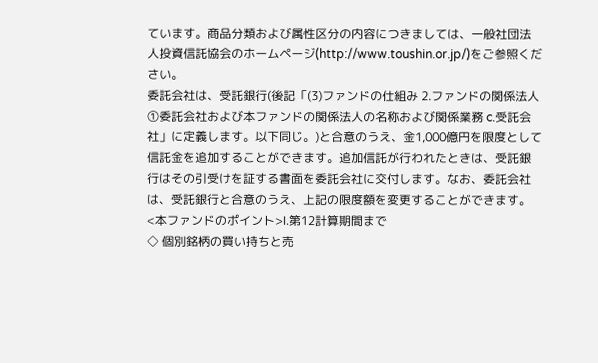ています。商品分類および属性区分の内容につきましては、一般社団法人投資信託協会のホームページ(http://www.toushin.or.jp/)をご参照ください。
委託会社は、受託銀行(後記「(3)ファンドの仕組み 2.ファンドの関係法人 ①委託会社および本ファンドの関係法人の名称および関係業務 c.受託会社」に定義します。以下同じ。)と合意のうえ、金1,000億円を限度として信託金を追加することができます。追加信託が行われたときは、受託銀行はその引受けを証する書面を委託会社に交付します。なお、委託会社は、受託銀行と合意のうえ、上記の限度額を変更することができます。
<本ファンドのポイント>Ⅰ.第12計算期間まで
◇ 個別銘柄の買い持ちと売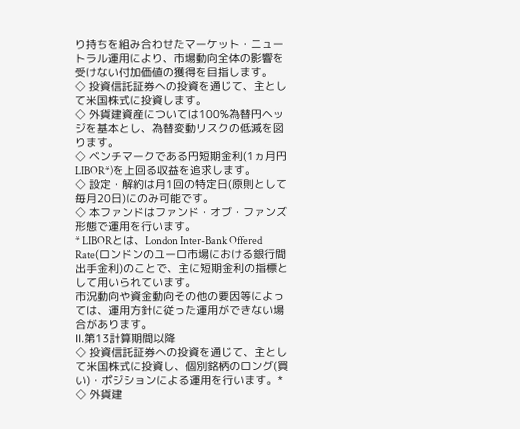り持ちを組み合わせたマーケット・ニュートラル運用により、市場動向全体の影響を受けない付加価値の獲得を目指します。
◇ 投資信託証券への投資を通じて、主として米国株式に投資します。
◇ 外貨建資産については100%為替円ヘッジを基本とし、為替変動リスクの低減を図ります。
◇ ベンチマークである円短期金利(1ヵ月円LIBOR*)を上回る収益を追求します。
◇ 設定・解約は月1回の特定日(原則として毎月20日)にのみ可能です。
◇ 本ファンドはファンド・オブ・ファンズ形態で運用を行います。
* LIBORとは、London Inter-Bank Offered Rate(ロンドンのユーロ市場における銀行間出手金利)のことで、主に短期金利の指標として用いられています。
市況動向や資金動向その他の要因等によっては、運用方針に従った運用ができない場合があります。
Ⅱ.第13計算期間以降
◇ 投資信託証券への投資を通じて、主として米国株式に投資し、個別銘柄のロング(買い)・ポジションによる運用を行います。*
◇ 外貨建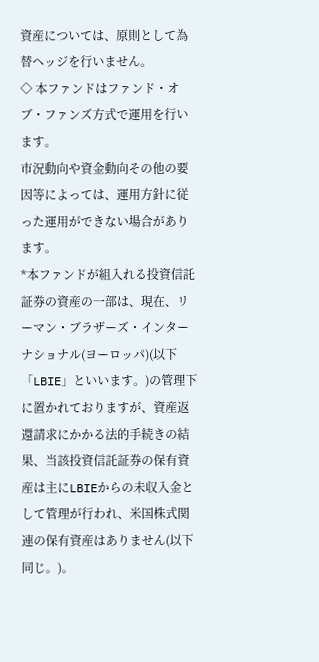資産については、原則として為替ヘッジを行いません。
◇ 本ファンドはファンド・オブ・ファンズ方式で運用を行います。
市況動向や資金動向その他の要因等によっては、運用方針に従った運用ができない場合があります。
*本ファンドが組入れる投資信託証券の資産の一部は、現在、リーマン・ブラザーズ・インターナショナル(ヨーロッパ)(以下「LBIE」といいます。)の管理下に置かれておりますが、資産返還請求にかかる法的手続きの結果、当該投資信託証券の保有資産は主にLBIEからの未収入金として管理が行われ、米国株式関連の保有資産はありません(以下同じ。)。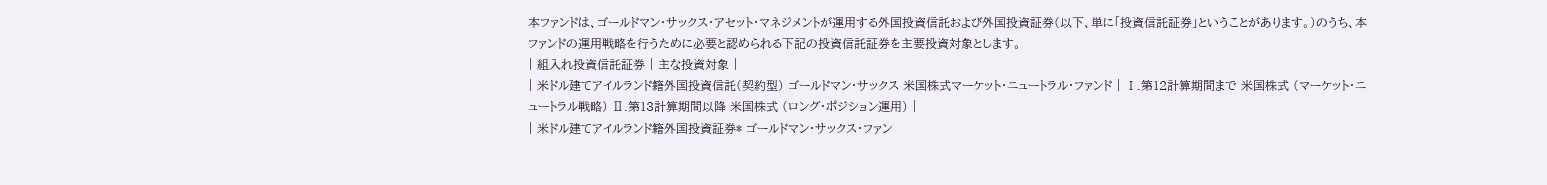本ファンドは、ゴールドマン・サックス・アセット・マネジメントが運用する外国投資信託および外国投資証券(以下、単に「投資信託証券」ということがあります。)のうち、本ファンドの運用戦略を行うために必要と認められる下記の投資信託証券を主要投資対象とします。
| 組入れ投資信託証券 | 主な投資対象 |
| 米ドル建てアイルランド籍外国投資信託(契約型) ゴールドマン・サックス 米国株式マーケット・ニュートラル・ファンド | Ⅰ.第12計算期間まで 米国株式 (マーケット・ニュートラル戦略) Ⅱ.第13計算期間以降 米国株式 (ロング・ポジション運用) |
| 米ドル建てアイルランド籍外国投資証券* ゴールドマン・サックス・ファン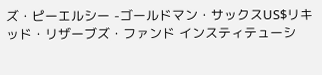ズ・ピーエルシー -ゴールドマン・サックスUS$リキッド・リザーブズ・ファンド インスティテューシ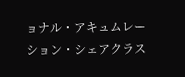ョナル・アキュムレーション・シェアクラス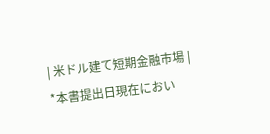| 米ドル建て短期金融市場 |
*本書提出日現在におい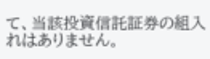て、当該投資信託証券の組入れはありません。